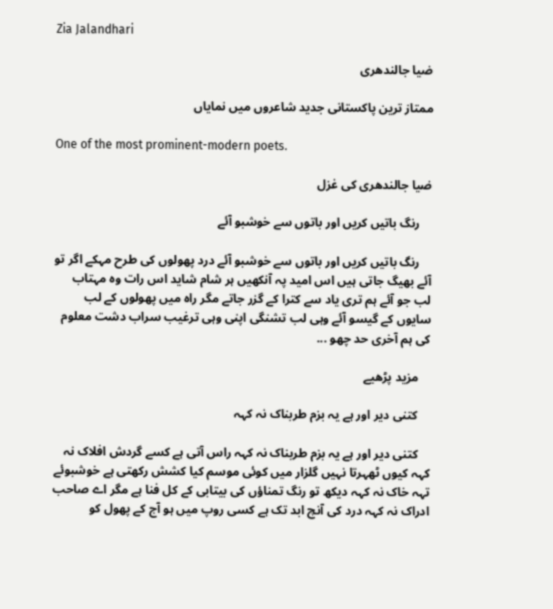Zia Jalandhari

ضیا جالندھری

ممتاز ترین پاکستانی جدید شاعروں میں نمایاں

One of the most prominent-modern poets.

ضیا جالندھری کی غزل

    رنگ باتیں کریں اور باتوں سے خوشبو آئے

    رنگ باتیں کریں اور باتوں سے خوشبو آئے درد پھولوں کی طرح مہکے اگر تو آئے بھیگ جاتی ہیں اس امید پہ آنکھیں ہر شام شاید اس رات وہ مہتاب لب جو آئے ہم تری یاد سے کترا کے گزر جاتے مگر راہ میں پھولوں کے لب سایوں کے گیسو آئے وہی لب تشنگی اپنی وہی ترغیب سراب دشت معلوم کی ہم آخری حد چھو ...

    مزید پڑھیے

    کتنی دیر اور ہے یہ بزم طربناک نہ کہہ

    کتنی دیر اور ہے یہ بزم طربناک نہ کہہ راس آتی ہے کسے گردش افلاک نہ کہہ کیوں ٹھہرتا نہیں گلزار میں کوئی موسم کیا کشش رکھتی ہے خوشبوئے‌ تہہ خاک نہ کہہ دیکھ تو رنگ تمناؤں کی بیتابی کے کل فنا ہے مگر اے صاحب ادراک نہ کہہ درد کی آنچ ابد تک ہے کسی روپ میں ہو آج کے پھول کو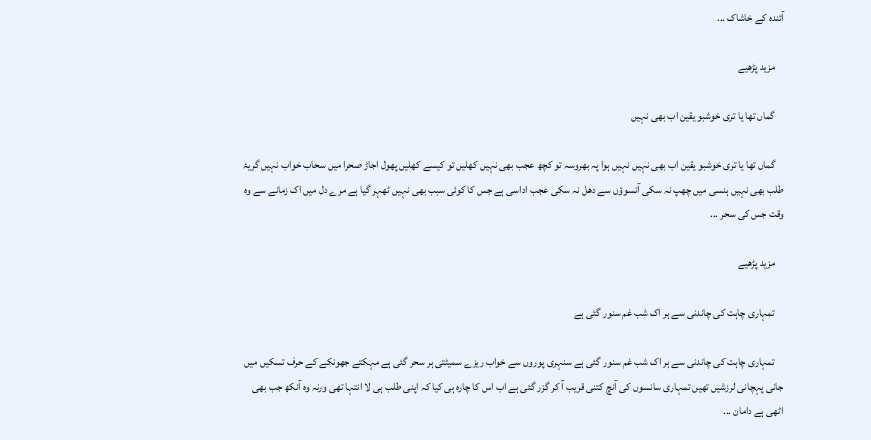آئندہ کے خاشاک ...

    مزید پڑھیے

    گماں تھا یا تری خوشبو یقین اب بھی نہیں

    گماں تھا یا تری خوشبو یقین اب بھی نہیں نہیں ہوا پہ بھروسہ تو کچھ عجب بھی نہیں کھلیں تو کیسے کھلیں پھول اجاڑ صحرا میں سحاب خواب نہیں گریۂ طلب بھی نہیں ہنسی میں چھپ نہ سکی آنسوؤں سے دھل نہ سکی عجب اداسی ہے جس کا کوئی سبب بھی نہیں ٹھہر گیا ہے مرے دل میں اک زمانے سے وہ وقت جس کی سحر ...

    مزید پڑھیے

    تمہاری چاہت کی چاندنی سے ہر اک شب غم سنور گئی ہے

    تمہاری چاہت کی چاندنی سے ہر اک شب غم سنور گئی ہے سنہری پوروں سے خواب ریزے سمیٹتی ہر سحر گئی ہے مہکتے جھونکے کے حرف تسکیں میں جانی پہچانی لرزشیں تھیں تمہاری سانسوں کی آنچ کتنی قریب آ کر گزر گئی ہے اب اس کا چارہ ہی کیا کہ اپنی طلب ہی لا انتہا تھی ورنہ وہ آنکھ جب بھی اٹھی ہے دامان ...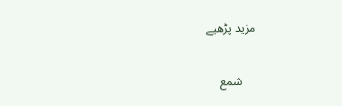مزید پڑھیے

    شمع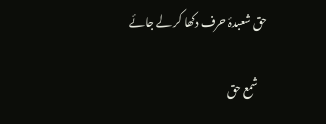حق شعبدۂ حرف دکھا کر لے جائے

    شمع حق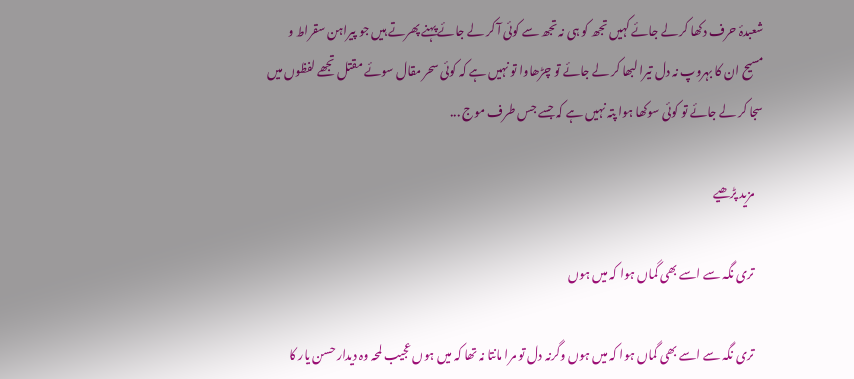شعبدۂ حرف دکھا کر لے جائے کہیں تجھ کو ہی نہ تجھ سے کوئی آ کر لے جائے پہنے پھرتے ہیں جو پیراہن سقراط و مسیح ان کا بہروپ نہ دل تیرا لبھا کر لے جائے تو چڑھاوا تو نہیں ہے کہ کوئی سحر مقال سوئے مقتل تجھے لفظوں میں سجا کر لے جائے تو کوئی سوکھا ہوا پتہ نہیں ہے کہ جسے جس طرف موج ...

    مزید پڑھیے

    تری نگہ سے اسے بھی گماں ہوا کہ میں ہوں

    تری نگہ سے اسے بھی گماں ہوا کہ میں ہوں وگرنہ دل تو مرا مانتا نہ تھا کہ میں ہوں عجیب لمحہ وہ دیدار حسن یار کا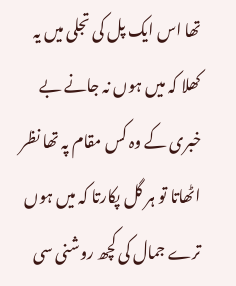تھا اس ایک پل کی تجلی میں یہ کھلا کہ میں ہوں نہ جانے بے خبری کے وہ کس مقام پہ تھا نظر اٹھاتا تو ہر گل پکارتا کہ میں ہوں ترے جمال کی کچھ روشنی سی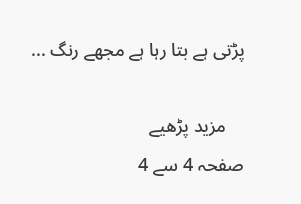پڑتی ہے بتا رہا ہے مجھے رنگ ...

    مزید پڑھیے
صفحہ 4 سے 4